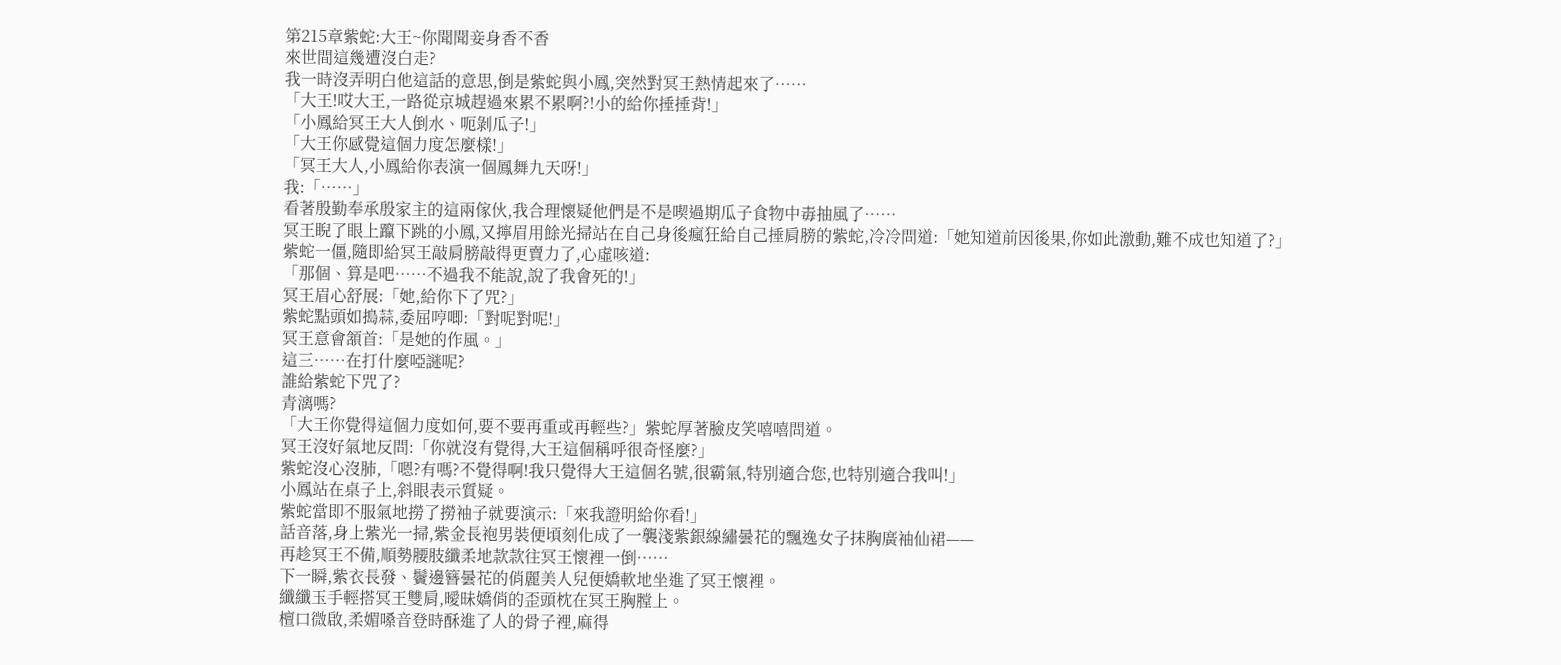第215章紫蛇:大王~你聞聞妾身香不香
來世間這幾遭沒白走?
我一時沒弄明白他這話的意思,倒是紫蛇與小鳳,突然對冥王熱情起來了……
「大王!哎大王,一路從京城趕過來累不累啊?!小的給你捶捶背!」
「小鳳給冥王大人倒水、呃剝瓜子!」
「大王你感覺這個力度怎麼樣!」
「冥王大人,小鳳給你表演一個鳳舞九天呀!」
我:「……」
看著殷勤奉承殷家主的這兩傢伙,我合理懷疑他們是不是喫過期瓜子食物中毒抽風了……
冥王睨了眼上躥下跳的小鳳,又擰眉用餘光掃站在自己身後瘋狂給自己捶肩膀的紫蛇,冷冷問道:「她知道前因後果,你如此激動,難不成也知道了?」
紫蛇一僵,隨即給冥王敲肩膀敲得更賣力了,心虛咳道:
「那個、算是吧……不過我不能說,說了我會死的!」
冥王眉心舒展:「她,給你下了咒?」
紫蛇點頭如搗蒜,委屈哼唧:「對呢對呢!」
冥王意會頷首:「是她的作風。」
這三……在打什麼啞謎呢?
誰給紫蛇下咒了?
青漓嗎?
「大王你覺得這個力度如何,要不要再重或再輕些?」紫蛇厚著臉皮笑嘻嘻問道。
冥王沒好氣地反問:「你就沒有覺得,大王這個稱呼很奇怪麼?」
紫蛇沒心沒肺,「嗯?有嗎?不覺得啊!我只覺得大王這個名號,很霸氣,特別適合您,也特別適合我叫!」
小鳳站在桌子上,斜眼表示質疑。
紫蛇當即不服氣地撈了撈袖子就要演示:「來我證明給你看!」
話音落,身上紫光一掃,紫金長袍男裝便頃刻化成了一襲淺紫銀線繡曇花的飄逸女子抹胸廣袖仙裙——
再趁冥王不備,順勢腰肢纖柔地款款往冥王懷裡一倒……
下一瞬,紫衣長發、鬢邊簪曇花的俏麗美人兒便嬌軟地坐進了冥王懷裡。
纖纖玉手輕搭冥王雙肩,曖昧嬌俏的歪頭枕在冥王胸膛上。
檀口微啟,柔媚嗓音登時酥進了人的骨子裡,麻得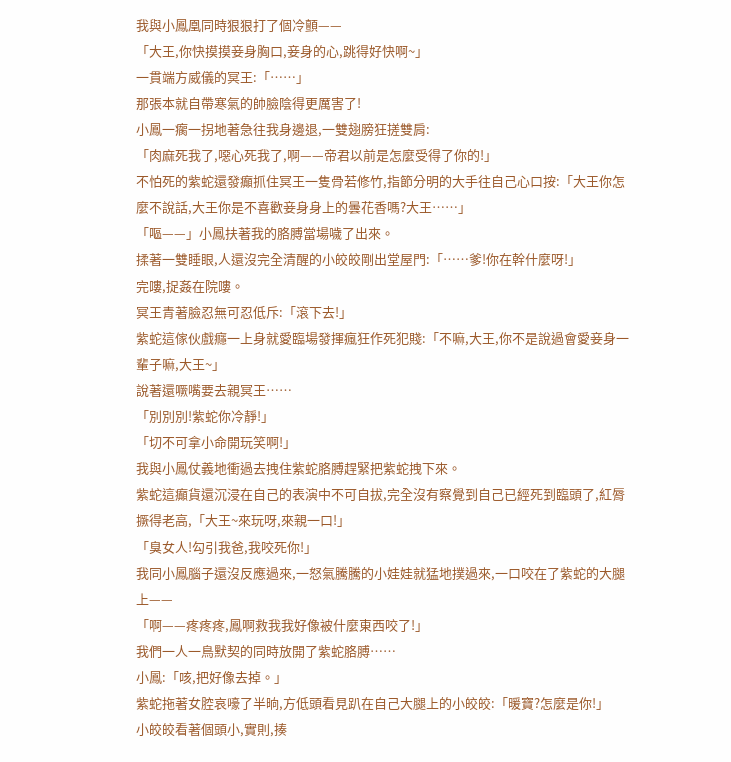我與小鳳凰同時狠狠打了個冷顫——
「大王,你快摸摸妾身胸口,妾身的心,跳得好快啊~」
一貫端方威儀的冥王:「……」
那張本就自帶寒氣的帥臉陰得更厲害了!
小鳳一瘸一拐地著急往我身邊退,一雙翅膀狂搓雙肩:
「肉麻死我了,噁心死我了,啊——帝君以前是怎麼受得了你的!」
不怕死的紫蛇還發癲抓住冥王一隻骨若修竹,指節分明的大手往自己心口按:「大王你怎麼不說話,大王你是不喜歡妾身身上的曇花香嗎?大王……」
「嘔——」小鳳扶著我的胳膊當場噦了出來。
揉著一雙睡眼,人還沒完全清醒的小皎皎剛出堂屋門:「……爹!你在幹什麼呀!」
完嘍,捉姦在院嘍。
冥王青著臉忍無可忍低斥:「滾下去!」
紫蛇這傢伙戲癮一上身就愛臨場發揮瘋狂作死犯賤:「不嘛,大王,你不是說過會愛妾身一輩子嘛,大王~」
說著還噘嘴要去親冥王……
「別別別!紫蛇你冷靜!」
「切不可拿小命開玩笑啊!」
我與小鳳仗義地衝過去拽住紫蛇胳膊趕緊把紫蛇拽下來。
紫蛇這癲貨還沉浸在自己的表演中不可自拔,完全沒有察覺到自己已經死到臨頭了,紅脣撅得老高,「大王~來玩呀,來親一口!」
「臭女人!勾引我爸,我咬死你!」
我同小鳳腦子還沒反應過來,一怒氣騰騰的小娃娃就猛地撲過來,一口咬在了紫蛇的大腿上——
「啊——疼疼疼,鳳啊救我我好像被什麼東西咬了!」
我們一人一鳥默契的同時放開了紫蛇胳膊……
小鳳:「咳,把好像去掉。」
紫蛇拖著女腔哀嚎了半晌,方低頭看見趴在自己大腿上的小皎皎:「暖寶?怎麼是你!」
小皎皎看著個頭小,實則,揍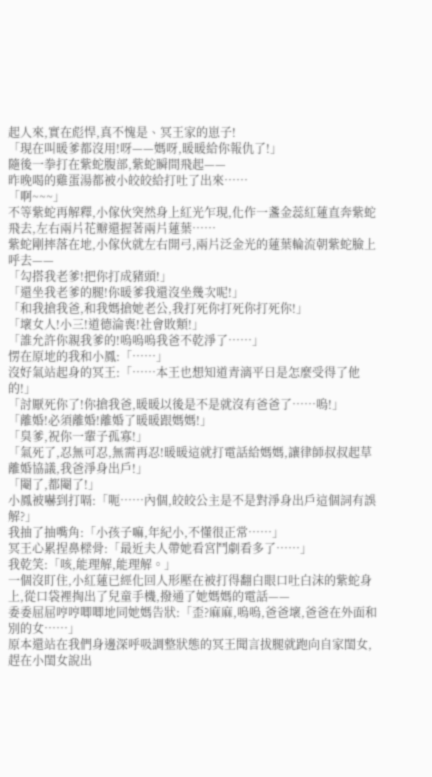起人來,實在彪悍,真不愧是、冥王家的崽子!
「現在叫暖爹都沒用!呀——媽呀,暖暖給你報仇了!」
隨後一拳打在紫蛇腹部,紫蛇瞬間飛起——
昨晚喝的雞蛋湯都被小皎皎給打吐了出來……
「啊~~~」
不等紫蛇再解釋,小傢伙突然身上紅光乍現,化作一盞金蕊紅蓮直奔紫蛇飛去,左右兩片花瓣還握著兩片蓮葉……
紫蛇剛摔落在地,小傢伙就左右開弓,兩片泛金光的蓮葉輪流朝紫蛇臉上呼去——
「勾搭我老爹!把你打成豬頭!」
「還坐我老爹的腿!你暖爹我還沒坐幾次呢!」
「和我搶我爸,和我媽搶她老公,我打死你打死你打死你!」
「壞女人!小三!道德淪喪!社會敗類!」
「誰允許你親我爹的!嗚嗚嗚我爸不乾淨了……」
愣在原地的我和小鳳:「……」
沒好氣站起身的冥王:「……本王也想知道青漓平日是怎麼受得了他的!」
「討厭死你了!你搶我爸,暖暖以後是不是就沒有爸爸了……嗚!」
「離婚!必須離婚!離婚了暖暖跟媽媽!」
「臭爹,祝你一輩子孤寡!」
「氣死了,忍無可忍,無需再忍!暖暖這就打電話給媽媽,讓律師叔叔起草離婚協議,我爸淨身出戶!」
「閹了,都閹了!」
小鳳被嚇到打嗝:「呃……內個,皎皎公主是不是對淨身出戶這個詞有誤解?」
我抽了抽嘴角:「小孩子嘛,年紀小,不懂很正常……」
冥王心累捏鼻樑骨:「最近夫人帶她看宮鬥劇看多了……」
我乾笑:「咳,能理解,能理解。」
一個沒盯住,小紅蓮已經化回人形壓在被打得翻白眼口吐白沫的紫蛇身上,從口袋裡掏出了兒童手機,撥通了她媽媽的電話——
委委屈屈哼哼唧唧地同她媽告狀:「歪?麻麻,嗚嗚,爸爸壞,爸爸在外面和別的女……」
原本還站在我們身邊深呼吸調整狀態的冥王聞言拔腿就跑向自家閨女,趕在小閨女說出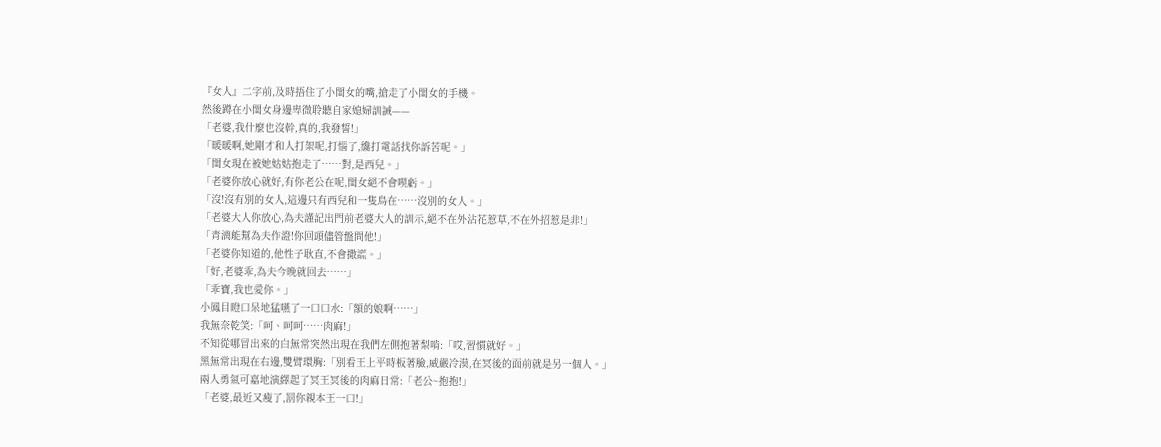『女人』二字前,及時捂住了小閨女的嘴,搶走了小閨女的手機。
然後蹲在小閨女身邊卑微聆聽自家媳婦訓誡——
「老婆,我什麼也沒幹,真的,我發誓!」
「暖暖啊,她剛才和人打架呢,打惱了,纔打電話找你訴苦呢。」
「閨女現在被她姑姑抱走了……對,是西兒。」
「老婆你放心就好,有你老公在呢,閨女絕不會喫虧。」
「沒!沒有別的女人,這邊只有西兒和一隻鳥在……沒別的女人。」
「老婆大人你放心,為夫謹記出門前老婆大人的訓示,絕不在外沾花惹草,不在外招惹是非!」
「青漓能幫為夫作證!你回頭儘管盤問他!」
「老婆你知道的,他性子耿直,不會撒謊。」
「好,老婆乖,為夫今晚就回去……」
「乖寶,我也愛你。」
小鳳目瞪口呆地猛嚥了一口口水:「額的娘啊……」
我無奈乾笑:「呵、呵呵……肉麻!」
不知從哪冒出來的白無常突然出現在我們左側抱著梨啃:「哎,習慣就好。」
黑無常出現在右邊,雙臂環胸:「別看王上平時板著臉,威嚴冷漠,在冥後的面前就是另一個人。」
兩人勇氣可嘉地演繹起了冥王冥後的肉麻日常:「老公~抱抱!」
「老婆,最近又瘦了,罰你親本王一口!」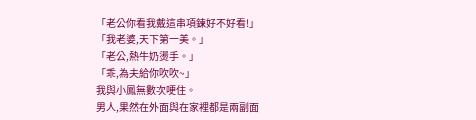「老公你看我戴這串項鍊好不好看!」
「我老婆,天下第一美。」
「老公,熱牛奶燙手。」
「乖,為夫給你吹吹~」
我與小鳳無數次哽住。
男人,果然在外面與在家裡都是兩副面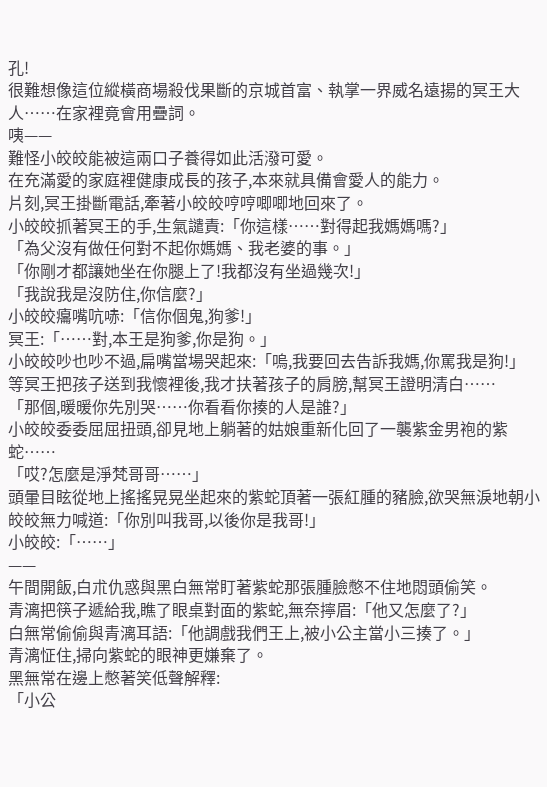孔!
很難想像這位縱橫商場殺伐果斷的京城首富、執掌一界威名遠揚的冥王大人……在家裡竟會用疊詞。
咦——
難怪小皎皎能被這兩口子養得如此活潑可愛。
在充滿愛的家庭裡健康成長的孩子,本來就具備會愛人的能力。
片刻,冥王掛斷電話,牽著小皎皎哼哼唧唧地回來了。
小皎皎抓著冥王的手,生氣譴責:「你這樣……對得起我媽媽嗎?」
「為父沒有做任何對不起你媽媽、我老婆的事。」
「你剛才都讓她坐在你腿上了!我都沒有坐過幾次!」
「我說我是沒防住,你信麼?」
小皎皎癟嘴吭哧:「信你個鬼,狗爹!」
冥王:「……對,本王是狗爹,你是狗。」
小皎皎吵也吵不過,扁嘴當場哭起來:「嗚,我要回去告訴我媽,你罵我是狗!」
等冥王把孩子送到我懷裡後,我才扶著孩子的肩膀,幫冥王證明清白……
「那個,暖暖你先別哭……你看看你揍的人是誰?」
小皎皎委委屈屈扭頭,卻見地上躺著的姑娘重新化回了一襲紫金男袍的紫蛇……
「哎?怎麼是淨梵哥哥……」
頭暈目眩從地上搖搖晃晃坐起來的紫蛇頂著一張紅腫的豬臉,欲哭無淚地朝小皎皎無力喊道:「你別叫我哥,以後你是我哥!」
小皎皎:「……」
——
午間開飯,白朮仇惑與黑白無常盯著紫蛇那張腫臉憋不住地悶頭偷笑。
青漓把筷子遞給我,瞧了眼桌對面的紫蛇,無奈擰眉:「他又怎麼了?」
白無常偷偷與青漓耳語:「他調戲我們王上,被小公主當小三揍了。」
青漓怔住,掃向紫蛇的眼神更嫌棄了。
黑無常在邊上憋著笑低聲解釋:
「小公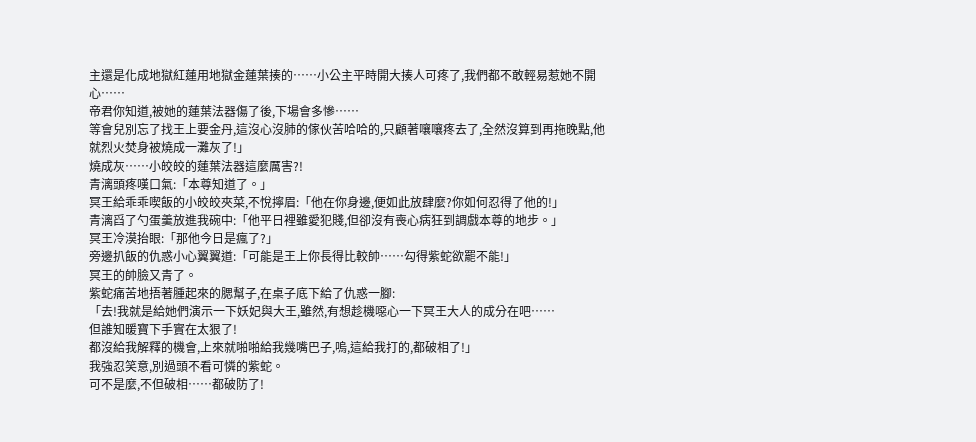主還是化成地獄紅蓮用地獄金蓮葉揍的……小公主平時開大揍人可疼了,我們都不敢輕易惹她不開心……
帝君你知道,被她的蓮葉法器傷了後,下場會多慘……
等會兒別忘了找王上要金丹,這沒心沒肺的傢伙苦哈哈的,只顧著嚷嚷疼去了,全然沒算到再拖晚點,他就烈火焚身被燒成一灘灰了!」
燒成灰……小皎皎的蓮葉法器這麼厲害?!
青漓頭疼嘆口氣:「本尊知道了。」
冥王給乖乖喫飯的小皎皎夾菜,不悅擰眉:「他在你身邊,便如此放肆麼?你如何忍得了他的!」
青漓舀了勺蛋羹放進我碗中:「他平日裡雖愛犯賤,但卻沒有喪心病狂到調戲本尊的地步。」
冥王冷漠抬眼:「那他今日是瘋了?」
旁邊扒飯的仇惑小心翼翼道:「可能是王上你長得比較帥……勾得紫蛇欲罷不能!」
冥王的帥臉又青了。
紫蛇痛苦地捂著腫起來的腮幫子,在桌子底下給了仇惑一腳:
「去!我就是給她們演示一下妖妃與大王,雖然,有想趁機噁心一下冥王大人的成分在吧……
但誰知暖寶下手實在太狠了!
都沒給我解釋的機會,上來就啪啪給我幾嘴巴子,嗚,這給我打的,都破相了!」
我強忍笑意,別過頭不看可憐的紫蛇。
可不是麼,不但破相……都破防了!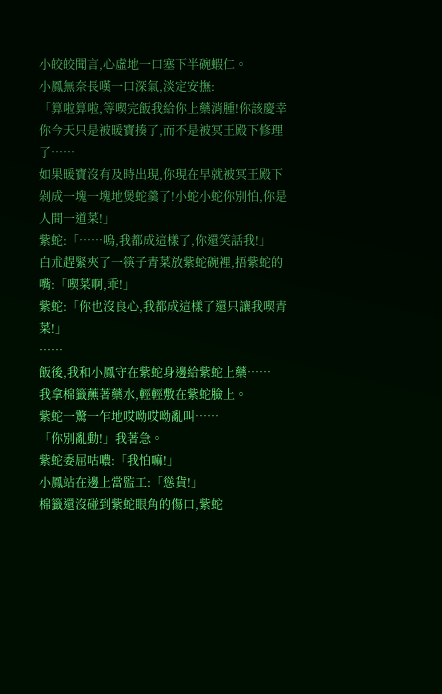小皎皎聞言,心虛地一口塞下半碗蝦仁。
小鳳無奈長嘆一口深氣,淡定安撫:
「算啦算啦,等喫完飯我給你上藥消腫!你該慶幸你今天只是被暖寶揍了,而不是被冥王殿下修理了……
如果暖寶沒有及時出現,你現在早就被冥王殿下剁成一塊一塊地煲蛇羹了!小蛇小蛇你別怕,你是人間一道菜!」
紫蛇:「……嗚,我都成這樣了,你還笑話我!」
白朮趕緊夾了一筷子青菜放紫蛇碗裡,捂紫蛇的嘴:「喫菜啊,乖!」
紫蛇:「你也沒良心,我都成這樣了還只讓我喫青菜!」
……
飯後,我和小鳳守在紫蛇身邊給紫蛇上藥……
我拿棉籤蘸著藥水,輕輕敷在紫蛇臉上。
紫蛇一驚一乍地哎呦哎呦亂叫……
「你別亂動!」我著急。
紫蛇委屈咕噥:「我怕嘛!」
小鳳站在邊上當監工:「慫貨!」
棉籤還沒碰到紫蛇眼角的傷口,紫蛇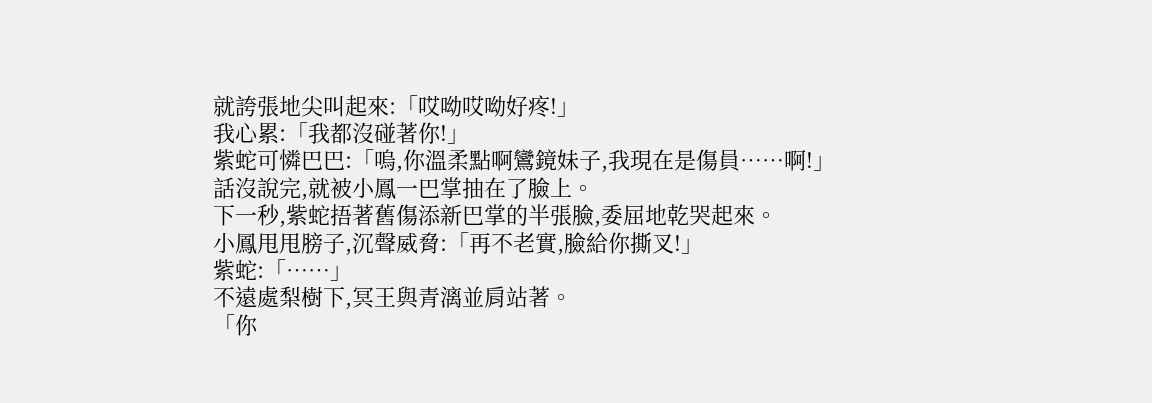就誇張地尖叫起來:「哎呦哎呦好疼!」
我心累:「我都沒碰著你!」
紫蛇可憐巴巴:「嗚,你溫柔點啊鸞鏡妹子,我現在是傷員……啊!」
話沒說完,就被小鳳一巴掌抽在了臉上。
下一秒,紫蛇捂著舊傷添新巴掌的半張臉,委屈地乾哭起來。
小鳳甩甩膀子,沉聲威脅:「再不老實,臉給你撕叉!」
紫蛇:「……」
不遠處梨樹下,冥王與青漓並肩站著。
「你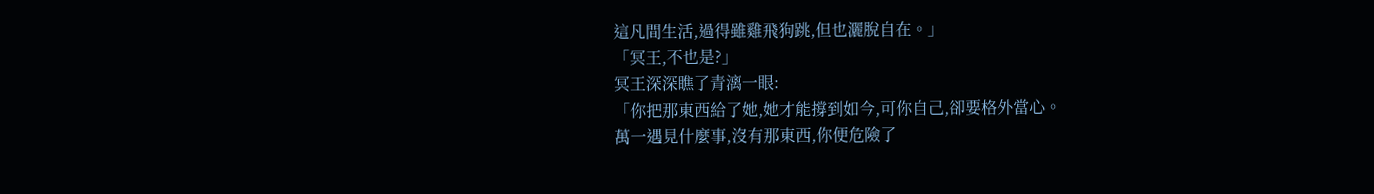這凡間生活,過得雖雞飛狗跳,但也灑脫自在。」
「冥王,不也是?」
冥王深深瞧了青漓一眼:
「你把那東西給了她,她才能撐到如今,可你自己,卻要格外當心。
萬一遇見什麼事,沒有那東西,你便危險了